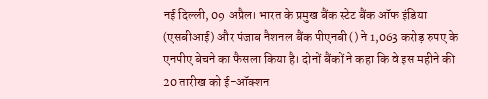नई दिल्ली, 09 अप्रैल। भारत के प्रमुख बैंक स्टेट बैंक ऑफ इंडिया (एसबीआई) और पंजाब नैशनल बैंक पीएनबी() ने 1,063 करोड़ रुपए के एनपीए बेचने का फैसला किया है। दोनों बैंकों ने कहा कि वे इस महीने की 20 तारीख को ई-ऑक्शन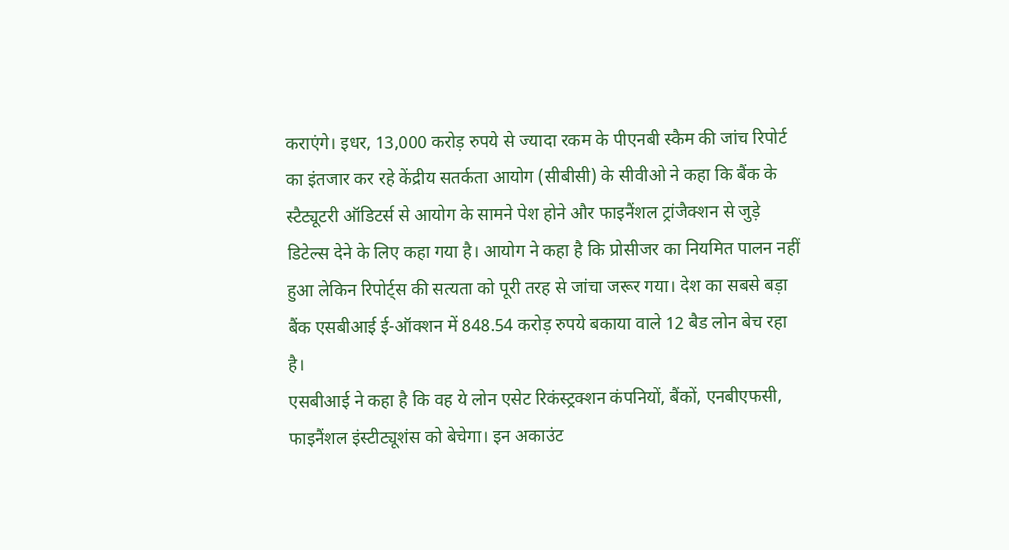कराएंगे। इधर, 13,000 करोड़ रुपये से ज्यादा रकम के पीएनबी स्कैम की जांच रिपोर्ट का इंतजार कर रहे केंद्रीय सतर्कता आयोग (सीबीसी) के सीवीओ ने कहा कि बैंक के स्टैट्यूटरी ऑडिटर्स से आयोग के सामने पेश होने और फाइनैंशल ट्रांजैक्शन से जुड़े डिटेल्स देने के लिए कहा गया है। आयोग ने कहा है कि प्रोसीजर का नियमित पालन नहीं हुआ लेकिन रिपोर्ट्स की सत्यता को पूरी तरह से जांचा जरूर गया। देश का सबसे बड़ा बैंक एसबीआई ई-ऑक्शन में 848.54 करोड़ रुपये बकाया वाले 12 बैड लोन बेच रहा है।
एसबीआई ने कहा है कि वह ये लोन एसेट रिकंस्ट्रक्शन कंपनियों, बैंकों, एनबीएफसी, फाइनैंशल इंस्टीट्यूशंस को बेचेगा। इन अकाउंट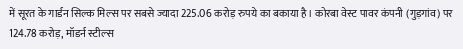में सूरत के गार्डन सिल्क मिल्स पर सबसे ज्यादा 225.06 करोड़ रुपये का बकाया है। कोरबा वेस्ट पावर कंपनी (गुड़गांव) पर 124.78 करोड़, मॉडर्न स्टील्स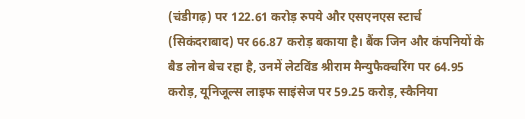(चंडीगढ़) पर 122.61 करोड़ रुपये और एसएनएस स्टार्च (सिकंदराबाद) पर 66.87 करोड़ बकाया है। बैंक जिन और कंपनियों के बैड लोन बेच रहा है, उनमें लेटविंड श्रीराम मैन्युफैक्चरिंग पर 64.95 करोड़, यूनिजूल्स लाइफ साइंसेज पर 59.25 करोड़, स्कैनिया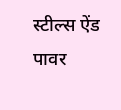स्टील्स ऐंड पावर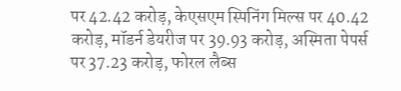पर 42.42 करोड़, केएसएम स्पिनिंग मिल्स पर 40.42 करोड़, मॉडर्न डेयरीज पर 39.93 करोड़, अस्मिता पेपर्स पर 37.23 करोड़, फोरल लैब्स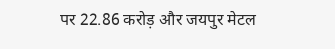पर 22.86 करोड़ और जयपुर मेटल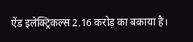ऐंड इलेक्ट्रिकल्स 2.16 करोड़ का बकाया है।